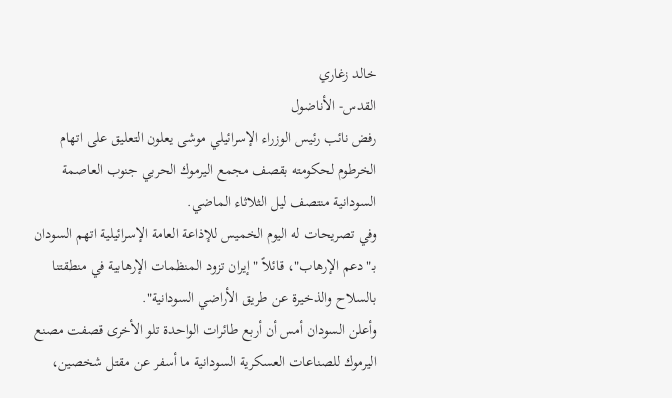خالد زغاري
القدس- الأناضول
رفض نائب رئيس الوزراء الإسرائيلي موشى يعلون التعليق على اتهام الخرطوم لحكومته بقصف مجمع اليرموك الحربي جنوب العاصمة السودانية منتصف ليل الثلاثاء الماضي.
وفي تصريحات له اليوم الخميس للإذاعة العامة الإسرائيلية اتهم السودان بـ"دعم الإرهاب"، قائلاً " إيران تزود المنظمات الإرهابية في منطقتنا بالسلاح والذخيرة عن طريق الأراضي السودانية".
وأعلن السودان أمس أن أربع طائرات الواحدة تلو الأخرى قصفت مصنع اليرموك للصناعات العسكرية السودانية ما أسفر عن مقتل شخصين،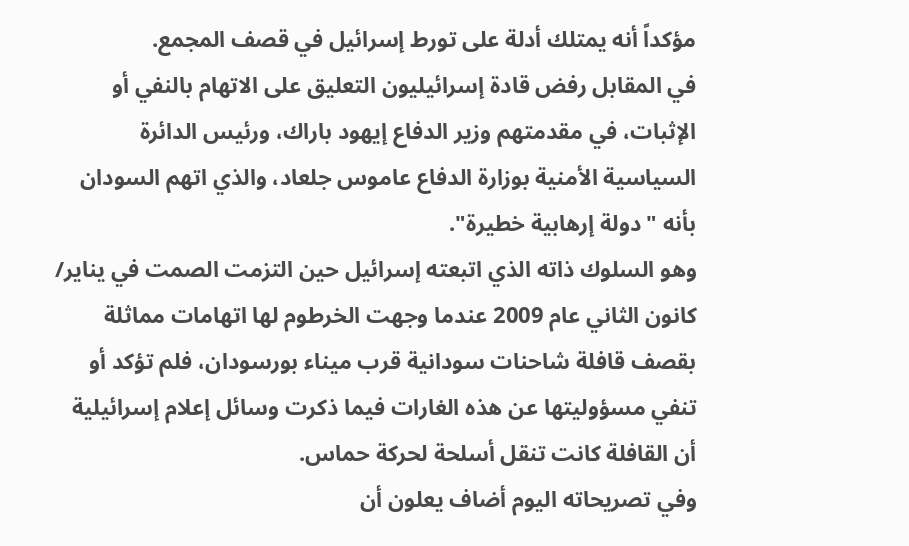مؤكداً أنه يمتلك أدلة على تورط إسرائيل في قصف المجمع.
في المقابل رفض قادة إسرائيليون التعليق على الاتهام بالنفي أو الإثبات، في مقدمتهم وزير الدفاع إيهود باراك، ورئيس الدائرة السياسية الأمنية بوزارة الدفاع عاموس جلعاد، والذي اتهم السودان بأنه "دولة إرهابية خطيرة".
وهو السلوك ذاته الذي اتبعته إسرائيل حين التزمت الصمت في يناير/ كانون الثاني عام 2009 عندما وجهت الخرطوم لها اتهامات مماثلة بقصف قافلة شاحنات سودانية قرب ميناء بورسودان، فلم تؤكد أو تنفي مسؤوليتها عن هذه الغارات فيما ذكرت وسائل إعلام إسرائيلية أن القافلة كانت تنقل أسلحة لحركة حماس.
وفي تصريحاته اليوم أضاف يعلون أن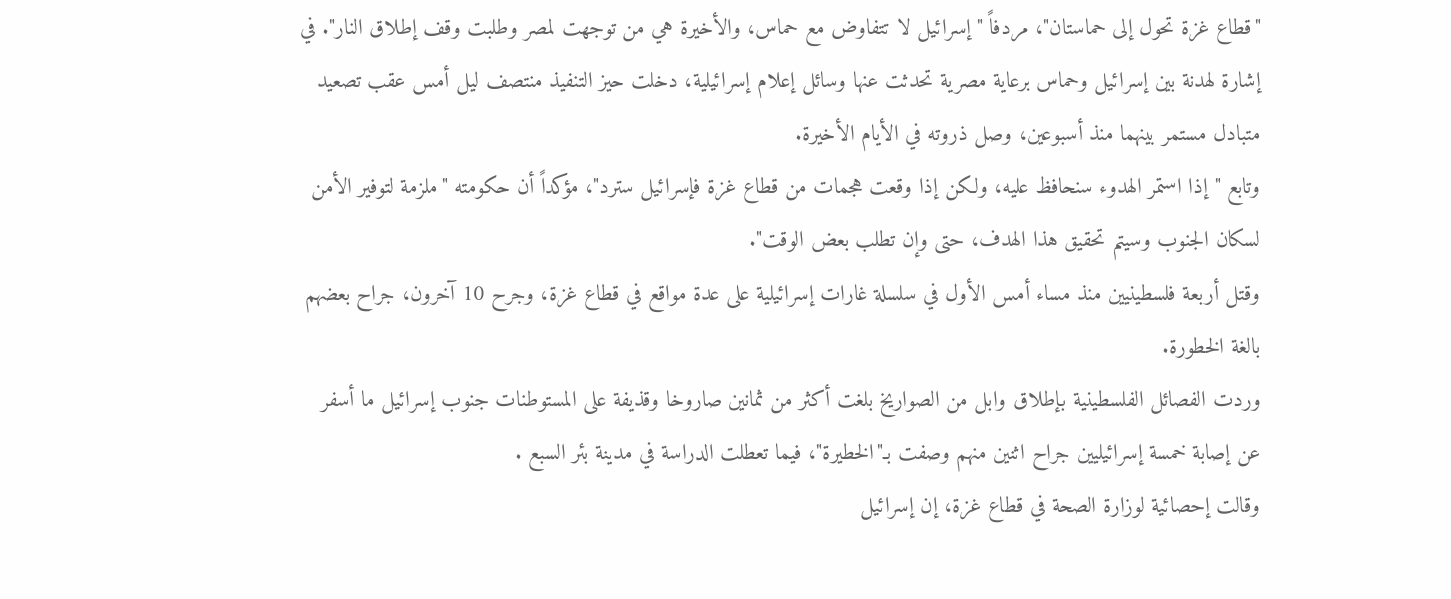"قطاع غزة تحول إلى حماستان"، مردفاً "إسرائيل لا تتفاوض مع حماس، والأخيرة هي من توجهت لمصر وطلبت وقف إطلاق النار". في إشارة لهدنة بين إسرائيل وحماس برعاية مصرية تحدثت عنها وسائل إعلام إسرائيلية، دخلت حيز التنفيذ منتصف ليل أمس عقب تصعيد متبادل مستمر بينهما منذ أسبوعين، وصل ذروته في الأيام الأخيرة.
وتابع "إذا استمر الهدوء سنحافظ عليه، ولكن إذا وقعت هجمات من قطاع غزة فإسرائيل سترد"، مؤكداً أن حكومته "ملزمة لتوفير الأمن لسكان الجنوب وسيتم تحقيق هذا الهدف، حتى وإن تطلب بعض الوقت".
وقتل أربعة فلسطينيين منذ مساء أمس الأول في سلسلة غارات إسرائيلية على عدة مواقع في قطاع غزة، وجرح 10 آخرون، جراح بعضهم بالغة الخطورة.
وردت الفصائل الفلسطينية بإطلاق وابل من الصواريخ بلغت أكثر من ثمانين صاروخا وقذيفة على المستوطنات جنوب إسرائيل ما أسفر عن إصابة خمسة إسرائيليين جراح اثنين منهم وصفت بـ"الخطيرة"، فيما تعطلت الدراسة في مدينة بئر السبع .
وقالت إحصائية لوزارة الصحة في قطاع غزة، إن إسرائيل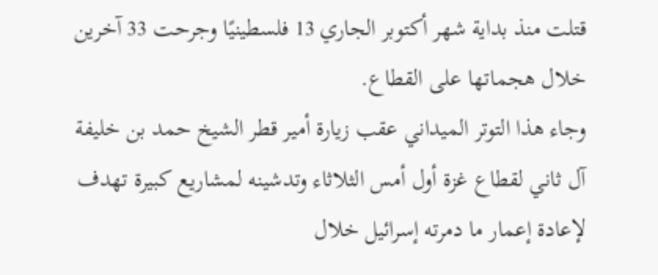قتلت منذ بداية شهر أكتوبر الجاري 13 فلسطينيًا وجرحت 33 آخرين خلال هجماتها على القطاع.
وجاء هذا التوتر الميداني عقب زيارة أمير قطر الشيخ حمد بن خليفة آل ثاني لقطاع غزة أول أمس الثلاثاء وتدشينه لمشاريع كبيرة تهدف لإعادة إعمار ما دمرته إسرائيل خلال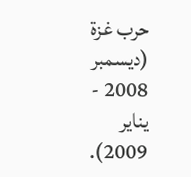حرب غزة (ديسمبر 2008 - يناير 2009).